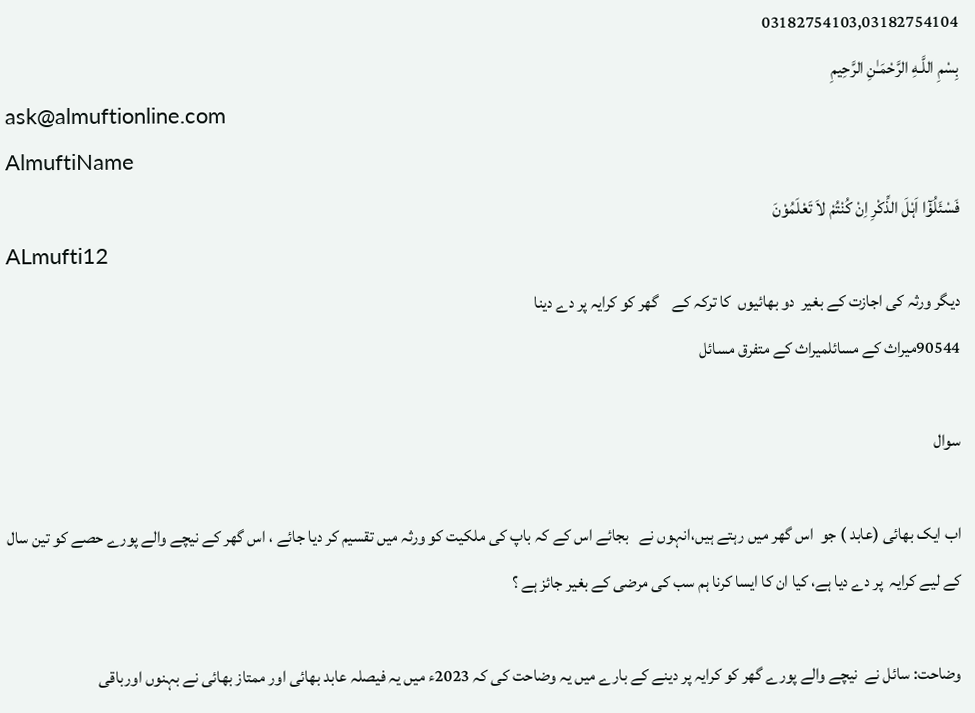03182754103,03182754104
بِسْمِ اللَّـهِ الرَّحْمَـٰنِ الرَّحِيمِ
ask@almuftionline.com
AlmuftiName
فَسْئَلُوْٓا اَہْلَ الذِّکْرِ اِنْ کُنْتُمْ لاَ تَعْلَمُوْنَ
ALmufti12
دیگر ورثہ کی اجازت کے بغیر  دو بھائیوں  کا ترکہ کے    گھر کو کرایہ پر دے دینا
90544میراث کے مسائلمیراث کے متفرق مسائل

سوال

اب ایک بھائی (عابد ) جو  اس گھر میں رہتے ہیں،انہوں نے   بجائے اس کے کہ باپ کی ملکیت کو ورثہ میں تقسیم کر دیا جائے ، اس گھر کے نیچے والے پورے حصے کو تین سال کے لیے کرایہ  پر دے دیا ہے، کیا ان کا ایسا کرنا ہم سب کی مرضی کے بغیر جائز ہے ؟

وضاحت: سائل نے  نیچے والے پورے گھر کو کرایہ پر دینے کے بارے میں یہ وضاحت کی کہ 2023ء میں یہ فیصلہ عابد بھائی اور ممتاز بھائی نے بہنوں اورباقی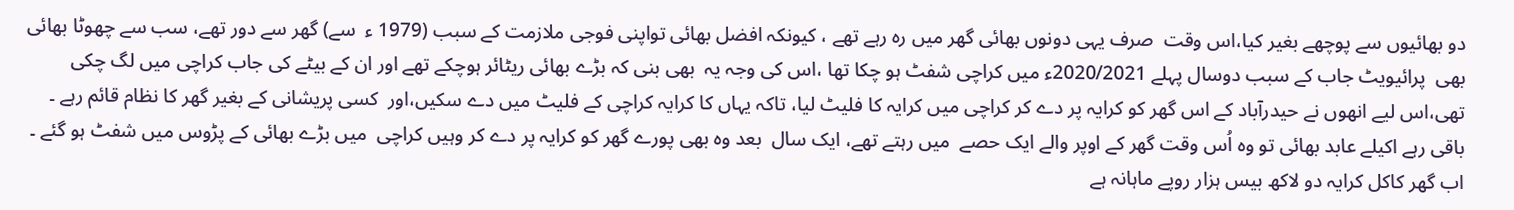دو بھائیوں سے پوچھے بغیر کیا،اس وقت  صرف یہی دونوں بھائی گھر میں رہ رہے تھے ، کیونکہ افضل بھائی تواپنی فوجی ملازمت کے سبب (1979 ء  سے) گھر سے دور تھے، سب سے چھوٹا بھائی بھی  پرائیویٹ جاب کے سبب دوسال پہلے 2020/2021ء میں کراچی شفٹ ہو چکا تھا ،اس کی وجہ یہ  بھی بنی کہ بڑے بھائی ریٹائر ہوچکے تھے اور ان کے بیٹے کی جاب کراچی میں لگ چکی تھی،اس لیے انھوں نے حیدرآباد کے اس گھر کو کرایہ پر دے کر کراچی میں کرایہ کا فلیٹ لیا، تاکہ یہاں کا کرایہ کراچی کے فلیٹ میں دے سکیں،اور  کسی پریشانی کے بغیر گھر کا نظام قائم رہے ۔ باقی رہے اکیلے عابد بھائی تو وہ اُس وقت گھر کے اوپر والے ایک حصے  میں رہتے تھے، ایک سال  بعد وہ بھی پورے گھر کو کرایہ پر دے کر وہیں کراچی  میں بڑے بھائی کے پڑوس میں شفٹ ہو گئے ۔ اب گھر کاکل کرایہ دو لاکھ بیس ہزار روپے ماہانہ ہے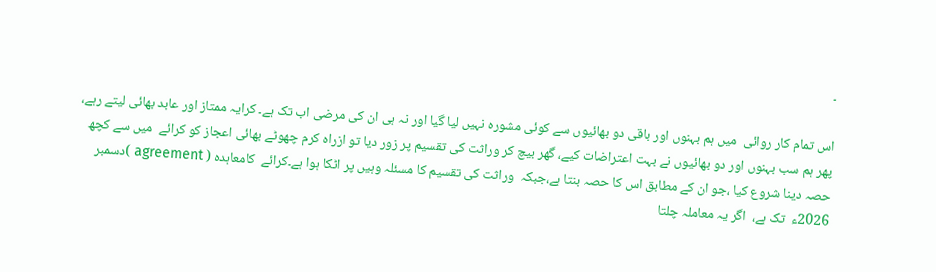۔

اس تمام کار روائی  میں ہم بہنوں اور باقی دو بھائیوں سے کوئی مشورہ نہیں لیا گیا اور نہ ہی ان کی مرضی اب تک ہے۔ کرایہ ممتاز اور عابد بھائی لیتے رہے، پھر ہم سب بہنوں اور دو بھائیوں نے بہت اعتراضات کیے، گھر بیچ کر وراثت کی تقسیم پر زور دیا تو ازراہ کرم چھوٹے بھائی اعجاز کو کرائے  میں سے کچھ حصہ دینا شروع کیا ،جو ان کے مطابق اس کا حصہ بنتا ہے،جبکہ  وراثت کی تقسیم کا مسئلہ وہیں پر اٹکا ہوا ہے۔کرائے  کامعاہدہ ( agreement )دسمبر 2026ء  تک ہے،  اگر یہ معاملہ چلتا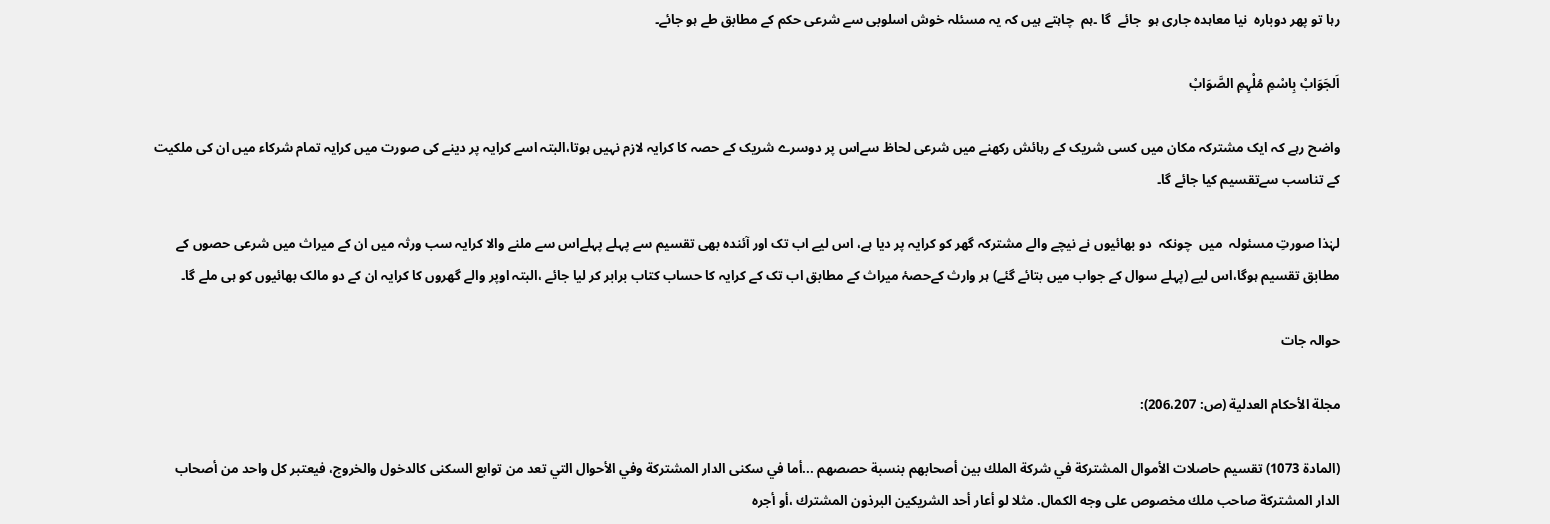رہا تو پھر دوبارہ  نیا معاہدہ جاری ہو  جائے  گا ۔ہم  چاہتے ہیں کہ یہ مسئلہ خوش اسلوبی سے شرعی حکم کے مطابق طے ہو جائے۔

اَلجَوَابْ بِاسْمِ مُلْہِمِ الصَّوَابْ

واضح رہے کہ ایک مشترکہ مکان میں کسی شریک کے رہائش رکھنے میں شرعی لحاظ سےاس پر دوسرے شریک کے حصہ کا کرایہ لازم نہیں ہوتا،البتہ اسے کرایہ پر دینے کی صورت میں کرایہ تمام شرکاء میں ان کی ملکیت کے تناسب سےتقسیم کیا جائے گا۔

لہٰذا صورتِ مسئولہ  میں  چونکہ  دو بھائیوں نے نیچے والے مشترکہ گھر کو کرایہ پر دیا ہے، اس لیے اب تک اور آئندہ بھی تقسیم سے پہلے پہلےاس سے ملنے والا کرایہ سب ورثہ میں ان کے میراث میں شرعی حصوں کے مطابق تقسیم ہوگا،اس لیے (پہلے سوال کے جواب میں بتائے گئے) ہر وارث کےحصۂ میراث کے مطابق اب تک کے کرایہ کا حساب کتاب برابر کر لیا جائے ،البتہ اوپر والے گھروں کا کرایہ ان کے دو مالک بھائیوں کو ہی ملے گا۔

حوالہ جات

مجلة الأحكام العدلية (ص: 206،207):

(المادة 1073) تقسيم حاصلات الأموال المشتركة في شركة الملك بين أصحابهم بنسبة حصصهم ...أما في سكنى الدار المشتركة وفي الأحوال التي تعد من توابع السكنى كالدخول والخروج، فيعتبر كل واحد من أصحاب الدار المشتركة صاحب ملك مخصوص على وجه الكمال. مثلا لو أعار أحد الشريكين البرذون المشترك ،أو أجره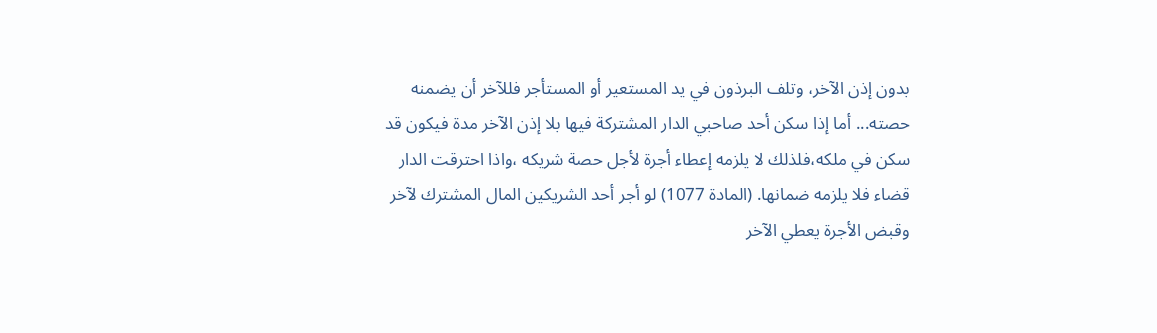بدون إذن الآخر، وتلف البرذون في يد المستعير أو المستأجر فللآخر أن يضمنه حصته... أما إذا سكن أحد صاحبي الدار المشتركة فيها بلا إذن الآخر مدة فيكون قد سكن في ملكه،فلذلك لا يلزمه إعطاء أجرة لأجل حصة شريكه ،واذا احترقت الدار قضاء فلا يلزمه ضمانها. (المادة 1077) لو أجر أحد الشريكين المال المشترك لآخر وقبض الأجرة يعطي الآخر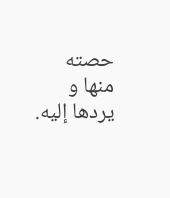حصته منها و يردها إليه.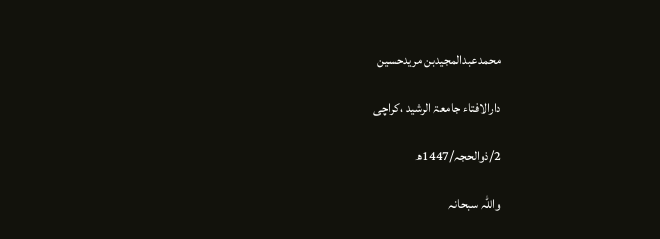محمدعبدالمجیدبن مریدحسین

دارالافتاء جامعۃ الرشید ،کراچی

2/ذوالحجہ/1447ھ

واللہ سبحانہ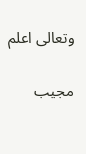وتعالی اعلم

مجیب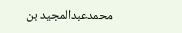محمدعبدالمجید بن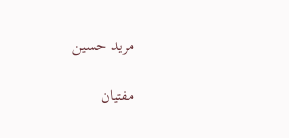مرید حسین

مفتیان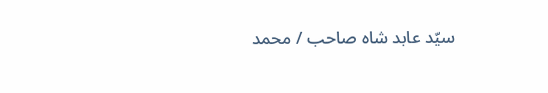سیّد عابد شاہ صاحب / محمد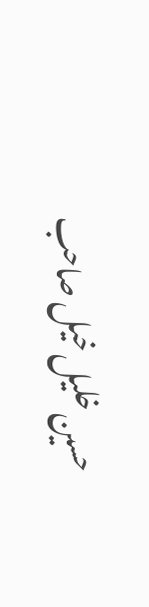حسین خلیل خیل صاحب